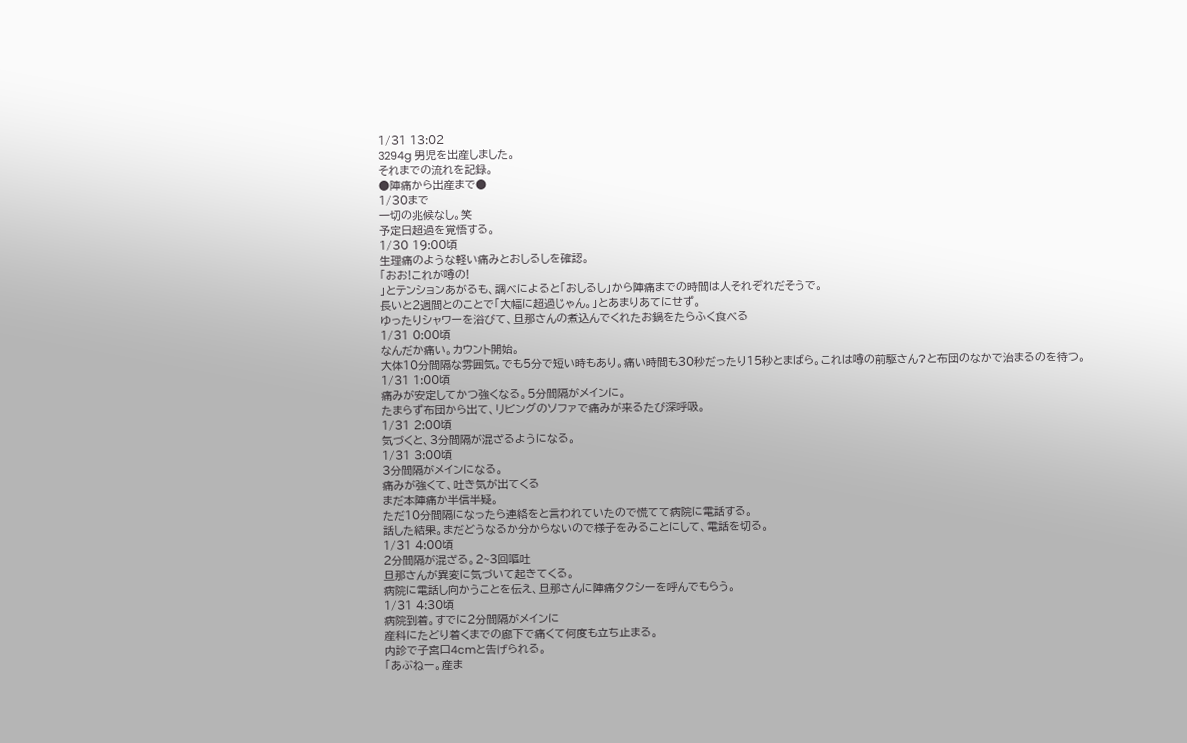1/31 13:02
3294g 男児を出産しました。
それまでの流れを記録。
●陣痛から出産まで●
1/30まで
一切の兆候なし。笑
予定日超過を覚悟する。
1/30 19:00頃
生理痛のような軽い痛みとおしるしを確認。
「おお!これが噂の!
」とテンションあがるも、調べによると「おしるし」から陣痛までの時間は人それぞれだそうで。
長いと2週間とのことで「大幅に超過じゃん。」とあまりあてにせず。
ゆったりシャワーを浴びて、旦那さんの煮込んでくれたお鍋をたらふく食べる
1/31 0:00頃
なんだか痛い。カウント開始。
大体10分間隔な雰囲気。でも5分で短い時もあり。痛い時間も30秒だったり15秒とまばら。これは噂の前駆さん?と布団のなかで治まるのを待つ。
1/31 1:00頃
痛みが安定してかつ強くなる。5分間隔がメインに。
たまらず布団から出て、リビングのソファで痛みが来るたび深呼吸。
1/31 2:00頃
気づくと、3分間隔が混ざるようになる。
1/31 3:00頃
3分間隔がメインになる。
痛みが強くて、吐き気が出てくる
まだ本陣痛か半信半疑。
ただ10分間隔になったら連絡をと言われていたので慌てて病院に電話する。
話した結果。まだどうなるか分からないので様子をみることにして、電話を切る。
1/31 4:00頃
2分間隔が混ざる。2~3回嘔吐
旦那さんが異変に気づいて起きてくる。
病院に電話し向かうことを伝え、旦那さんに陣痛タクシーを呼んでもらう。
1/31 4:30頃
病院到着。すでに2分間隔がメインに
産科にたどり着くまでの廊下で痛くて何度も立ち止まる。
内診で子宮口4cmと告げられる。
「あぶねー。産ま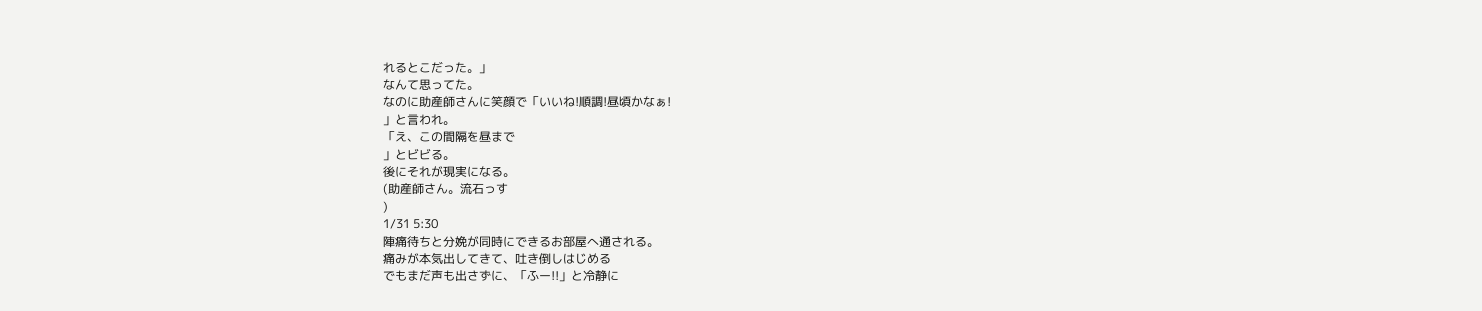れるとこだった。」
なんて思ってた。
なのに助産師さんに笑顔で「いいね!順調!昼頃かなぁ!
」と言われ。
「え、この間隔を昼まで
」とビビる。
後にそれが現実になる。
(助産師さん。流石っす
)
1/31 5:30
陣痛待ちと分娩が同時にできるお部屋へ通される。
痛みが本気出してきて、吐き倒しはじめる
でもまだ声も出さずに、「ふー!!」と冷静に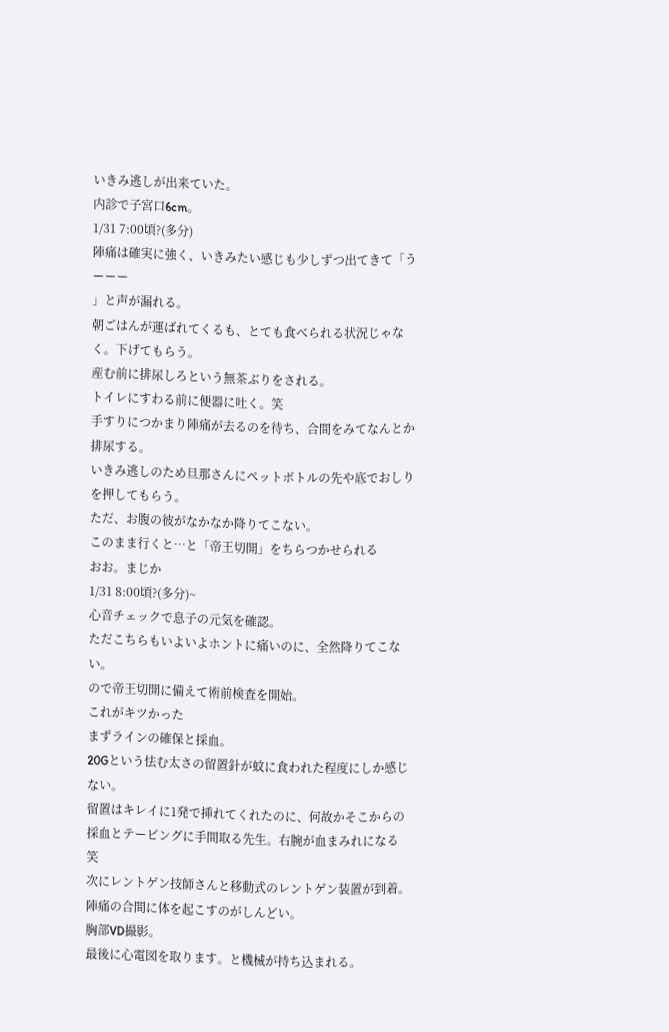いきみ逃しが出来ていた。
内診で子宮口6cm。
1/31 7:00頃?(多分)
陣痛は確実に強く、いきみたい感じも少しずつ出てきて「うーーー
」と声が漏れる。
朝ごはんが運ばれてくるも、とても食べられる状況じゃなく。下げてもらう。
産む前に排尿しろという無茶ぶりをされる。
トイレにすわる前に便器に吐く。笑
手すりにつかまり陣痛が去るのを待ち、合間をみてなんとか排尿する。
いきみ逃しのため旦那さんにペットボトルの先や底でおしりを押してもらう。
ただ、お腹の彼がなかなか降りてこない。
このまま行くと…と「帝王切開」をちらつかせられる
おお。まじか
1/31 8:00頃?(多分)~
心音チェックで息子の元気を確認。
ただこちらもいよいよホントに痛いのに、全然降りてこない。
ので帝王切開に備えて術前検査を開始。
これがキツかった
まずラインの確保と採血。
20Gという怯む太さの留置針が蚊に食われた程度にしか感じない。
留置はキレイに1発で挿れてくれたのに、何故かそこからの採血とテーピングに手間取る先生。右腕が血まみれになる
笑
次にレントゲン技師さんと移動式のレントゲン装置が到着。
陣痛の合間に体を起こすのがしんどい。
胸部VD撮影。
最後に心電図を取ります。と機械が持ち込まれる。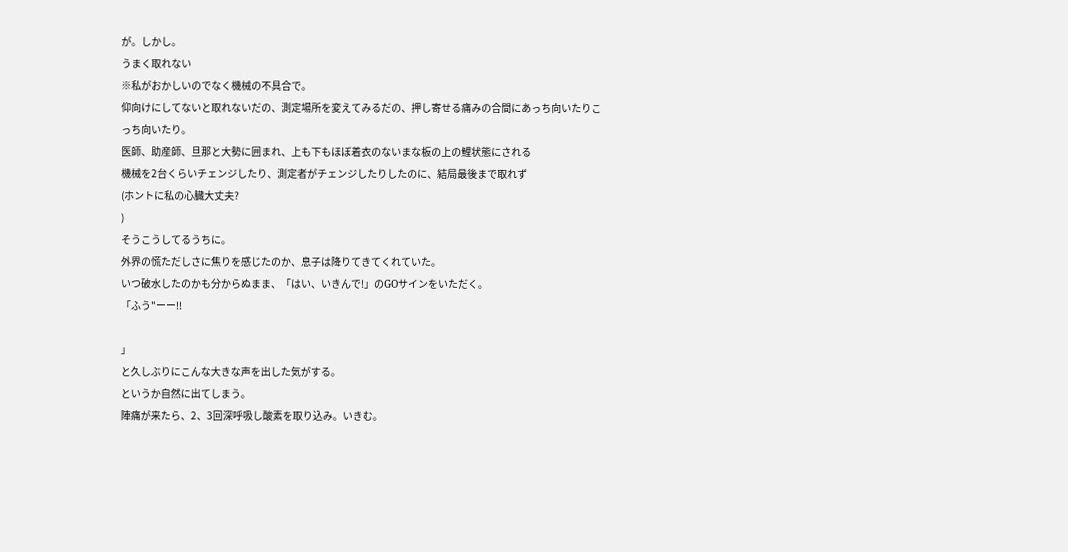が。しかし。
うまく取れない
※私がおかしいのでなく機械の不具合で。
仰向けにしてないと取れないだの、測定場所を変えてみるだの、押し寄せる痛みの合間にあっち向いたりこっち向いたり。
医師、助産師、旦那と大勢に囲まれ、上も下もほぼ着衣のないまな板の上の鯉状態にされる
機械を2台くらいチェンジしたり、測定者がチェンジしたりしたのに、結局最後まで取れず
(ホントに私の心臓大丈夫?
)
そうこうしてるうちに。
外界の慌ただしさに焦りを感じたのか、息子は降りてきてくれていた。
いつ破水したのかも分からぬまま、「はい、いきんで!」のGOサインをいただく。
「ふう"ーー!!

」
と久しぶりにこんな大きな声を出した気がする。
というか自然に出てしまう。
陣痛が来たら、2、3回深呼吸し酸素を取り込み。いきむ。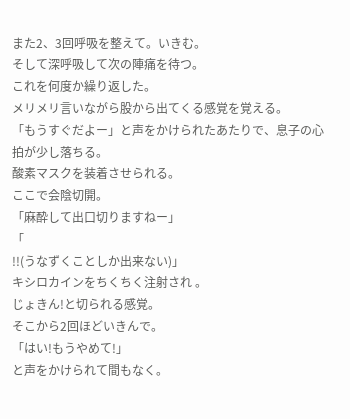また2、3回呼吸を整えて。いきむ。
そして深呼吸して次の陣痛を待つ。
これを何度か繰り返した。
メリメリ言いながら股から出てくる感覚を覚える。
「もうすぐだよー」と声をかけられたあたりで、息子の心拍が少し落ちる。
酸素マスクを装着させられる。
ここで会陰切開。
「麻酔して出口切りますねー」
「
!!(うなずくことしか出来ない)」
キシロカインをちくちく注射され 。
じょきん!と切られる感覚。
そこから2回ほどいきんで。
「はい!もうやめて!」
と声をかけられて間もなく。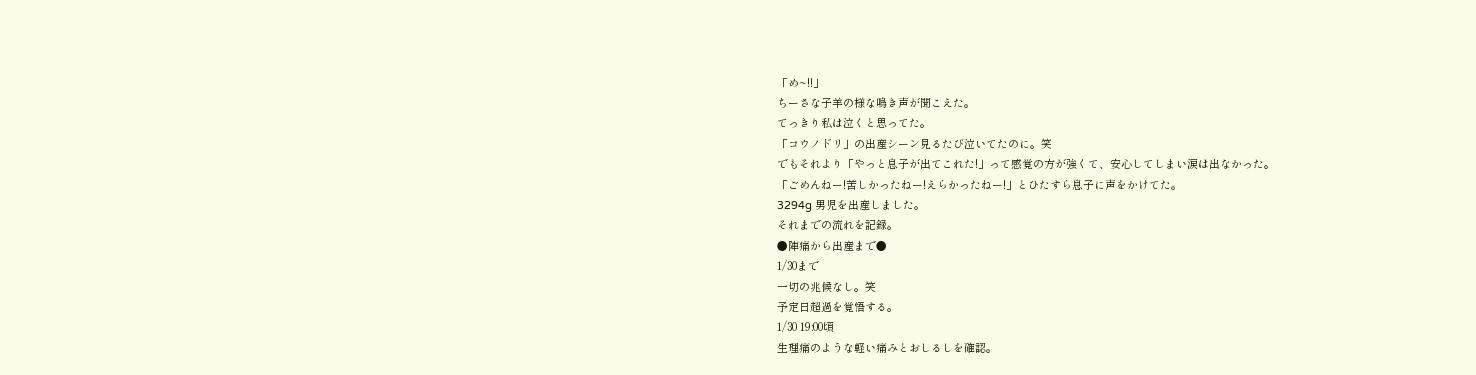「め~!!」
ちーさな子羊の様な鳴き声が聞こえた。
てっきり私は泣くと思ってた。
「コウノドリ」の出産シーン見るたび泣いてたのに。笑
でもそれより「やっと息子が出てこれた!」って感覚の方が強くて、安心してしまい涙は出なかった。
「ごめんねー!苦しかったねー!えらかったねー!」とひたすら息子に声をかけてた。
3294g 男児を出産しました。
それまでの流れを記録。
●陣痛から出産まで●
1/30まで
一切の兆候なし。笑
予定日超過を覚悟する。
1/30 19:00頃
生理痛のような軽い痛みとおしるしを確認。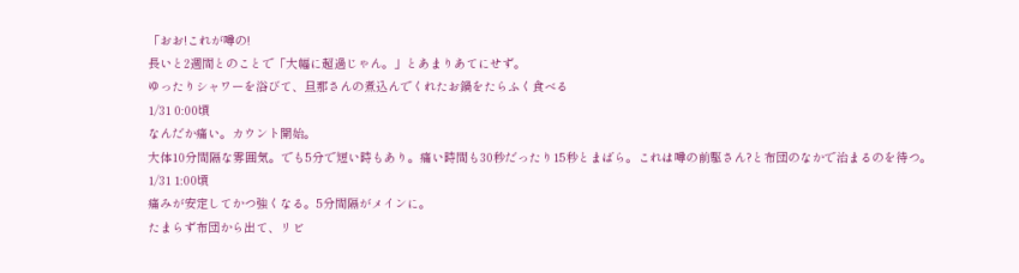「おお!これが噂の!
長いと2週間とのことで「大幅に超過じゃん。」とあまりあてにせず。
ゆったりシャワーを浴びて、旦那さんの煮込んでくれたお鍋をたらふく食べる
1/31 0:00頃
なんだか痛い。カウント開始。
大体10分間隔な雰囲気。でも5分で短い時もあり。痛い時間も30秒だったり15秒とまばら。これは噂の前駆さん?と布団のなかで治まるのを待つ。
1/31 1:00頃
痛みが安定してかつ強くなる。5分間隔がメインに。
たまらず布団から出て、リビ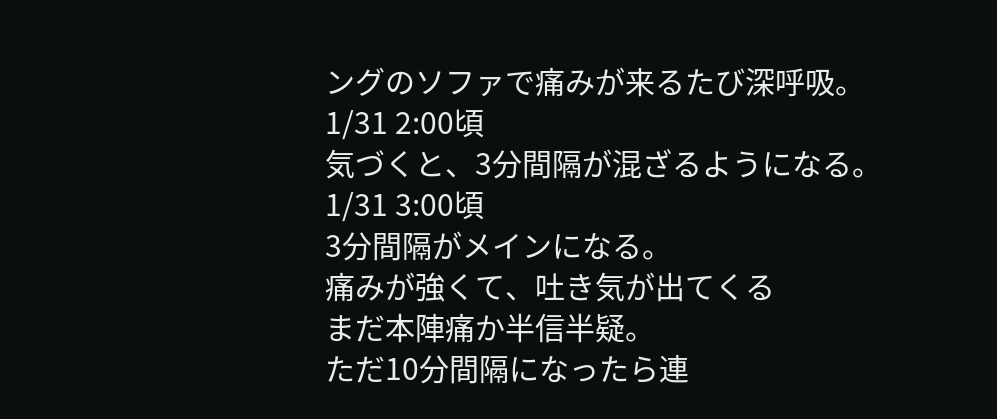ングのソファで痛みが来るたび深呼吸。
1/31 2:00頃
気づくと、3分間隔が混ざるようになる。
1/31 3:00頃
3分間隔がメインになる。
痛みが強くて、吐き気が出てくる
まだ本陣痛か半信半疑。
ただ10分間隔になったら連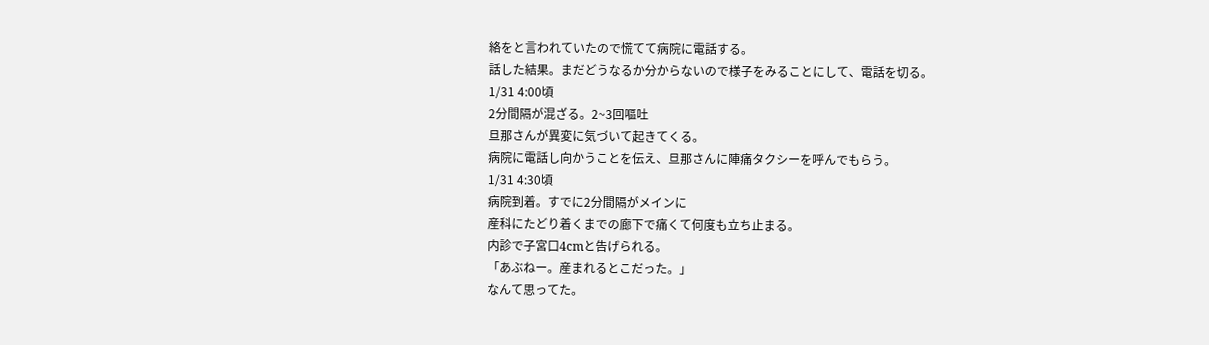絡をと言われていたので慌てて病院に電話する。
話した結果。まだどうなるか分からないので様子をみることにして、電話を切る。
1/31 4:00頃
2分間隔が混ざる。2~3回嘔吐
旦那さんが異変に気づいて起きてくる。
病院に電話し向かうことを伝え、旦那さんに陣痛タクシーを呼んでもらう。
1/31 4:30頃
病院到着。すでに2分間隔がメインに
産科にたどり着くまでの廊下で痛くて何度も立ち止まる。
内診で子宮口4cmと告げられる。
「あぶねー。産まれるとこだった。」
なんて思ってた。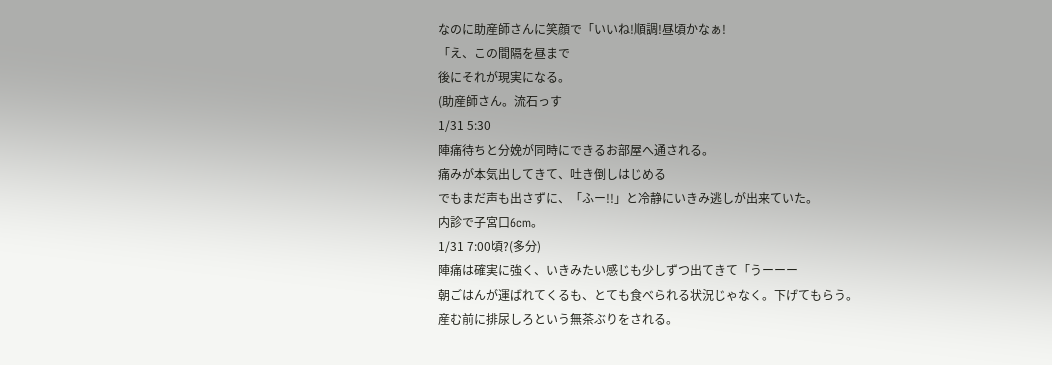なのに助産師さんに笑顔で「いいね!順調!昼頃かなぁ!
「え、この間隔を昼まで
後にそれが現実になる。
(助産師さん。流石っす
1/31 5:30
陣痛待ちと分娩が同時にできるお部屋へ通される。
痛みが本気出してきて、吐き倒しはじめる
でもまだ声も出さずに、「ふー!!」と冷静にいきみ逃しが出来ていた。
内診で子宮口6cm。
1/31 7:00頃?(多分)
陣痛は確実に強く、いきみたい感じも少しずつ出てきて「うーーー
朝ごはんが運ばれてくるも、とても食べられる状況じゃなく。下げてもらう。
産む前に排尿しろという無茶ぶりをされる。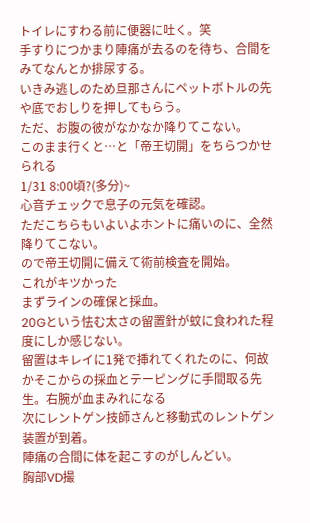トイレにすわる前に便器に吐く。笑
手すりにつかまり陣痛が去るのを待ち、合間をみてなんとか排尿する。
いきみ逃しのため旦那さんにペットボトルの先や底でおしりを押してもらう。
ただ、お腹の彼がなかなか降りてこない。
このまま行くと…と「帝王切開」をちらつかせられる
1/31 8:00頃?(多分)~
心音チェックで息子の元気を確認。
ただこちらもいよいよホントに痛いのに、全然降りてこない。
ので帝王切開に備えて術前検査を開始。
これがキツかった
まずラインの確保と採血。
20Gという怯む太さの留置針が蚊に食われた程度にしか感じない。
留置はキレイに1発で挿れてくれたのに、何故かそこからの採血とテーピングに手間取る先生。右腕が血まみれになる
次にレントゲン技師さんと移動式のレントゲン装置が到着。
陣痛の合間に体を起こすのがしんどい。
胸部VD撮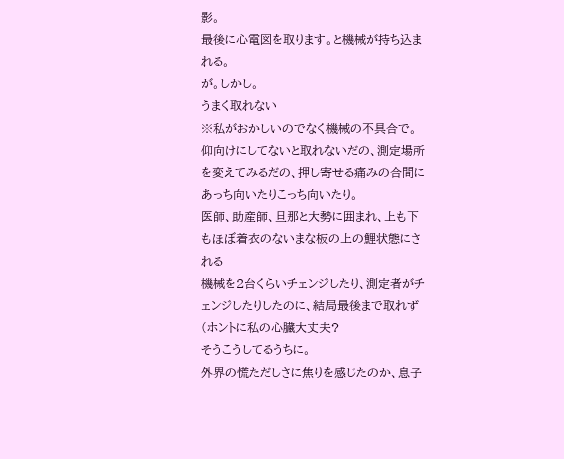影。
最後に心電図を取ります。と機械が持ち込まれる。
が。しかし。
うまく取れない
※私がおかしいのでなく機械の不具合で。
仰向けにしてないと取れないだの、測定場所を変えてみるだの、押し寄せる痛みの合間にあっち向いたりこっち向いたり。
医師、助産師、旦那と大勢に囲まれ、上も下もほぼ着衣のないまな板の上の鯉状態にされる
機械を2台くらいチェンジしたり、測定者がチェンジしたりしたのに、結局最後まで取れず
(ホントに私の心臓大丈夫?
そうこうしてるうちに。
外界の慌ただしさに焦りを感じたのか、息子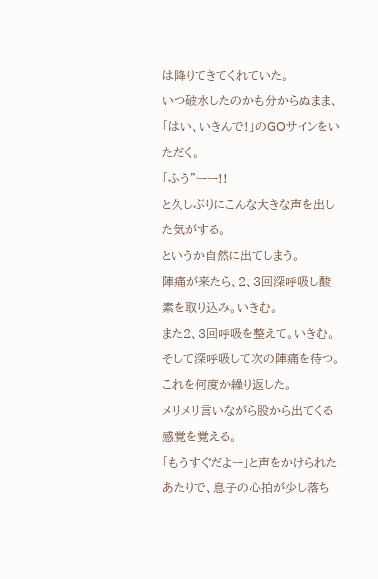は降りてきてくれていた。
いつ破水したのかも分からぬまま、「はい、いきんで!」のGOサインをいただく。
「ふう"ーー!!
と久しぶりにこんな大きな声を出した気がする。
というか自然に出てしまう。
陣痛が来たら、2、3回深呼吸し酸素を取り込み。いきむ。
また2、3回呼吸を整えて。いきむ。
そして深呼吸して次の陣痛を待つ。
これを何度か繰り返した。
メリメリ言いながら股から出てくる感覚を覚える。
「もうすぐだよー」と声をかけられたあたりで、息子の心拍が少し落ち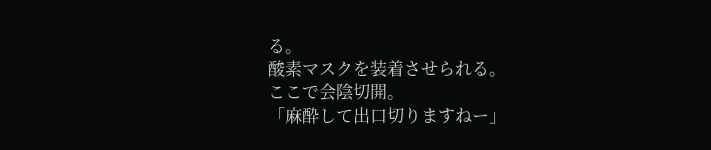る。
酸素マスクを装着させられる。
ここで会陰切開。
「麻酔して出口切りますねー」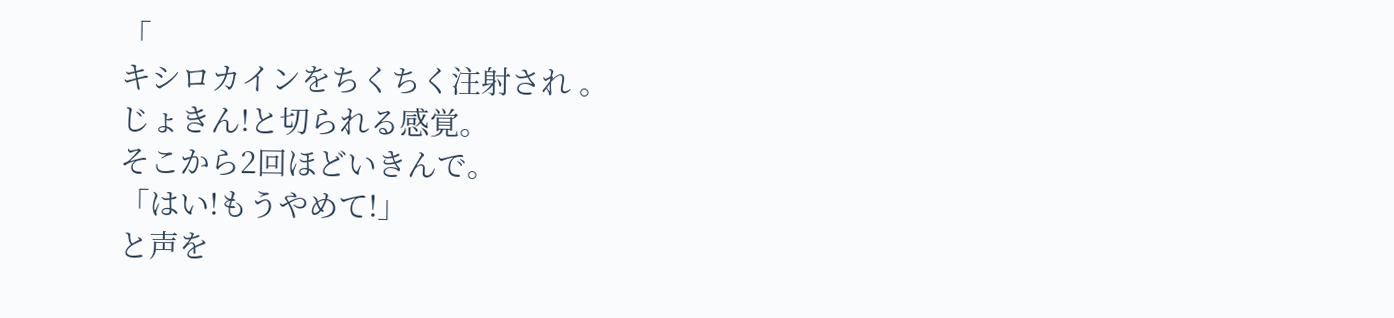「
キシロカインをちくちく注射され 。
じょきん!と切られる感覚。
そこから2回ほどいきんで。
「はい!もうやめて!」
と声を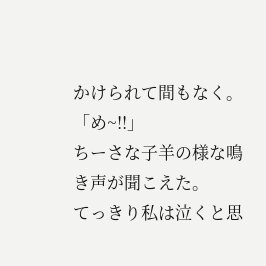かけられて間もなく。
「め~!!」
ちーさな子羊の様な鳴き声が聞こえた。
てっきり私は泣くと思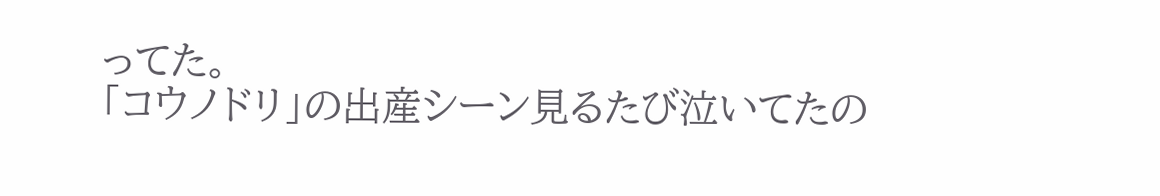ってた。
「コウノドリ」の出産シーン見るたび泣いてたの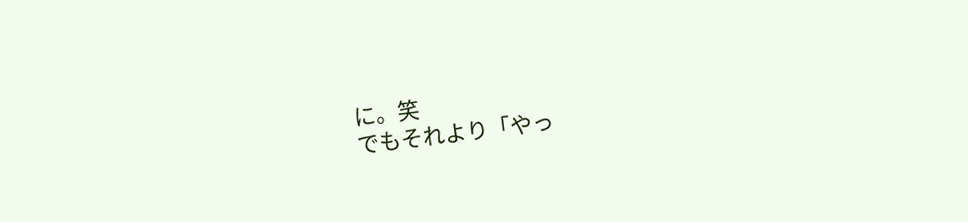に。笑
でもそれより「やっ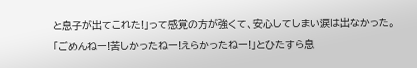と息子が出てこれた!」って感覚の方が強くて、安心してしまい涙は出なかった。
「ごめんねー!苦しかったねー!えらかったねー!」とひたすら息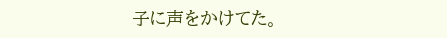子に声をかけてた。